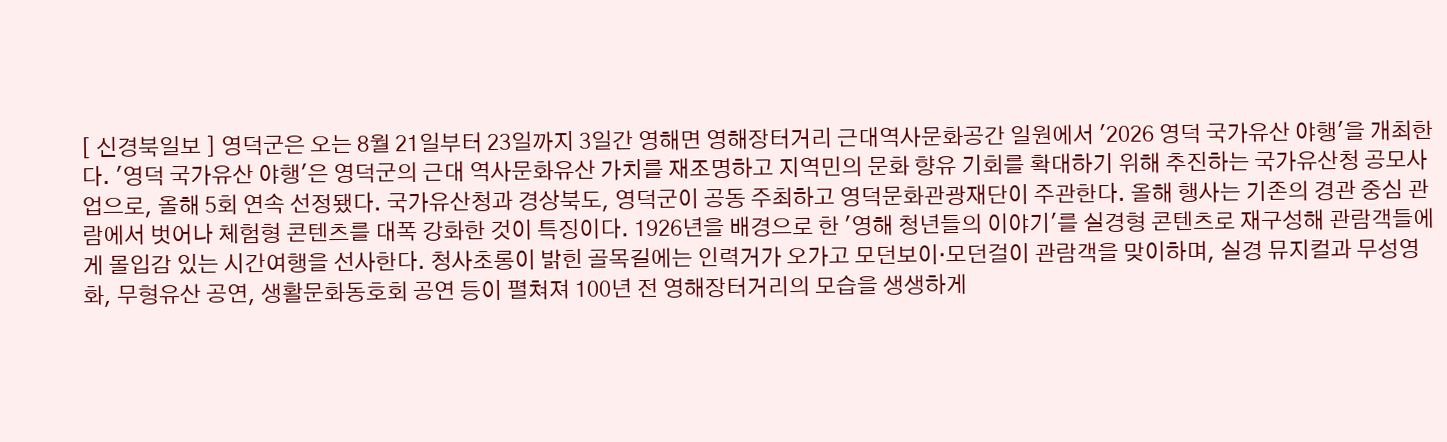[ 신경북일보 ] 영덕군은 오는 8월 21일부터 23일까지 3일간 영해면 영해장터거리 근대역사문화공간 일원에서 '2026 영덕 국가유산 야행'을 개최한다. '영덕 국가유산 야행'은 영덕군의 근대 역사문화유산 가치를 재조명하고 지역민의 문화 향유 기회를 확대하기 위해 추진하는 국가유산청 공모사업으로, 올해 5회 연속 선정됐다. 국가유산청과 경상북도, 영덕군이 공동 주최하고 영덕문화관광재단이 주관한다. 올해 행사는 기존의 경관 중심 관람에서 벗어나 체험형 콘텐츠를 대폭 강화한 것이 특징이다. 1926년을 배경으로 한 '영해 청년들의 이야기'를 실경형 콘텐츠로 재구성해 관람객들에게 몰입감 있는 시간여행을 선사한다. 청사초롱이 밝힌 골목길에는 인력거가 오가고 모던보이·모던걸이 관람객을 맞이하며, 실경 뮤지컬과 무성영화, 무형유산 공연, 생활문화동호회 공연 등이 펼쳐져 100년 전 영해장터거리의 모습을 생생하게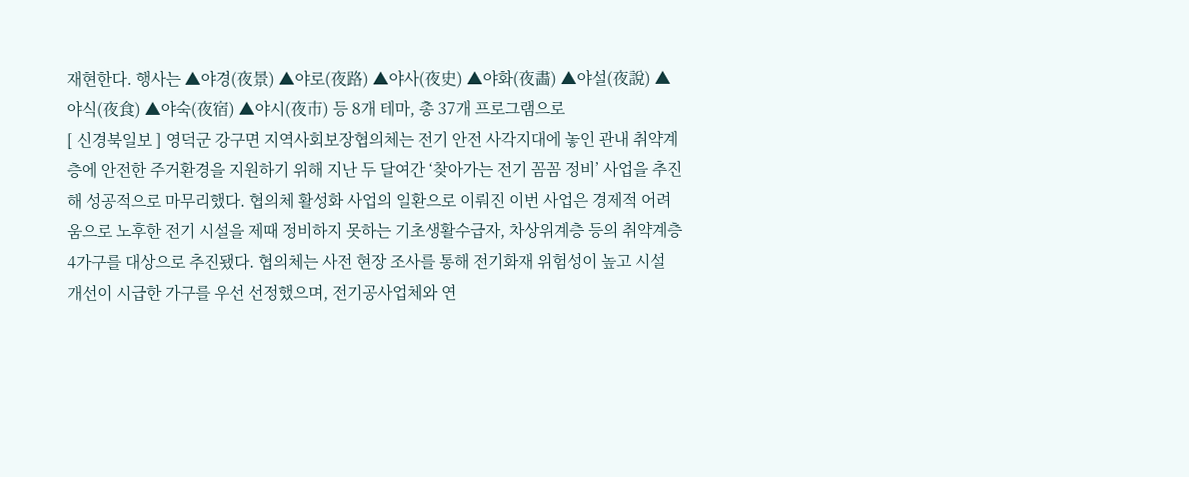재현한다. 행사는 ▲야경(夜景) ▲야로(夜路) ▲야사(夜史) ▲야화(夜畵) ▲야설(夜說) ▲야식(夜食) ▲야숙(夜宿) ▲야시(夜市) 등 8개 테마, 총 37개 프로그램으로
[ 신경북일보 ] 영덕군 강구면 지역사회보장협의체는 전기 안전 사각지대에 놓인 관내 취약계층에 안전한 주거환경을 지원하기 위해 지난 두 달여간 ‘찾아가는 전기 꼼꼼 정비’ 사업을 추진해 성공적으로 마무리했다. 협의체 활성화 사업의 일환으로 이뤄진 이번 사업은 경제적 어려움으로 노후한 전기 시설을 제때 정비하지 못하는 기초생활수급자, 차상위계층 등의 취약계층 4가구를 대상으로 추진됐다. 협의체는 사전 현장 조사를 통해 전기화재 위험성이 높고 시설 개선이 시급한 가구를 우선 선정했으며, 전기공사업체와 연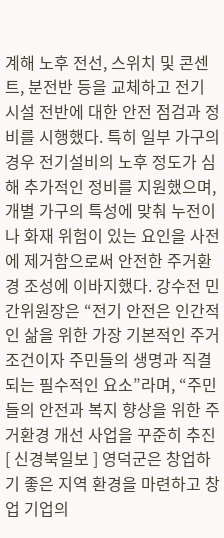계해 노후 전선, 스위치 및 콘센트, 분전반 등을 교체하고 전기 시설 전반에 대한 안전 점검과 정비를 시행했다. 특히 일부 가구의 경우 전기설비의 노후 정도가 심해 추가적인 정비를 지원했으며, 개별 가구의 특성에 맞춰 누전이나 화재 위험이 있는 요인을 사전에 제거함으로써 안전한 주거환경 조성에 이바지했다. 강수전 민간위원장은 “전기 안전은 인간적인 삶을 위한 가장 기본적인 주거 조건이자 주민들의 생명과 직결되는 필수적인 요소”라며, “주민들의 안전과 복지 향상을 위한 주거환경 개선 사업을 꾸준히 추진
[ 신경북일보 ] 영덕군은 창업하기 좋은 지역 환경을 마련하고 창업 기업의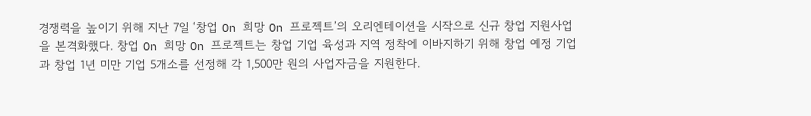경쟁력을 높이기 위해 지난 7일 ‘창업 On 희망 On 프로젝트’의 오리엔테이션을 시작으로 신규 창업 지원사업을 본격화했다. 창업 On 희망 On 프로젝트는 창업 기업 육성과 지역 정착에 이바지하기 위해 창업 예정 기업과 창업 1년 미만 기업 5개소를 선정해 각 1,500만 원의 사업자금을 지원한다.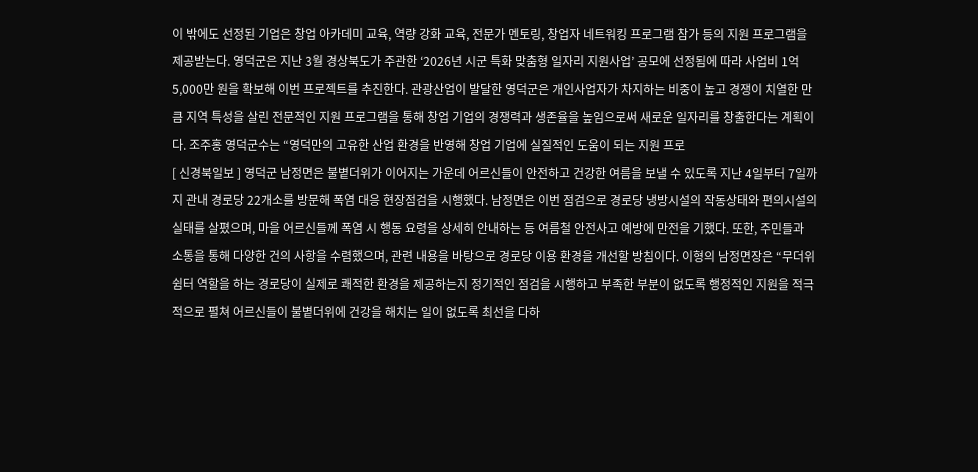이 밖에도 선정된 기업은 창업 아카데미 교육, 역량 강화 교육, 전문가 멘토링, 창업자 네트워킹 프로그램 참가 등의 지원 프로그램을 제공받는다. 영덕군은 지난 3월 경상북도가 주관한 ‘2026년 시군 특화 맞춤형 일자리 지원사업’ 공모에 선정됨에 따라 사업비 1억 5,000만 원을 확보해 이번 프로젝트를 추진한다. 관광산업이 발달한 영덕군은 개인사업자가 차지하는 비중이 높고 경쟁이 치열한 만큼 지역 특성을 살린 전문적인 지원 프로그램을 통해 창업 기업의 경쟁력과 생존율을 높임으로써 새로운 일자리를 창출한다는 계획이다. 조주홍 영덕군수는 “영덕만의 고유한 산업 환경을 반영해 창업 기업에 실질적인 도움이 되는 지원 프로
[ 신경북일보 ] 영덕군 남정면은 불볕더위가 이어지는 가운데 어르신들이 안전하고 건강한 여름을 보낼 수 있도록 지난 4일부터 7일까지 관내 경로당 22개소를 방문해 폭염 대응 현장점검을 시행했다. 남정면은 이번 점검으로 경로당 냉방시설의 작동상태와 편의시설의 실태를 살폈으며, 마을 어르신들께 폭염 시 행동 요령을 상세히 안내하는 등 여름철 안전사고 예방에 만전을 기했다. 또한, 주민들과 소통을 통해 다양한 건의 사항을 수렴했으며, 관련 내용을 바탕으로 경로당 이용 환경을 개선할 방침이다. 이형의 남정면장은 “무더위 쉼터 역할을 하는 경로당이 실제로 쾌적한 환경을 제공하는지 정기적인 점검을 시행하고 부족한 부분이 없도록 행정적인 지원을 적극적으로 펼쳐 어르신들이 불볕더위에 건강을 해치는 일이 없도록 최선을 다하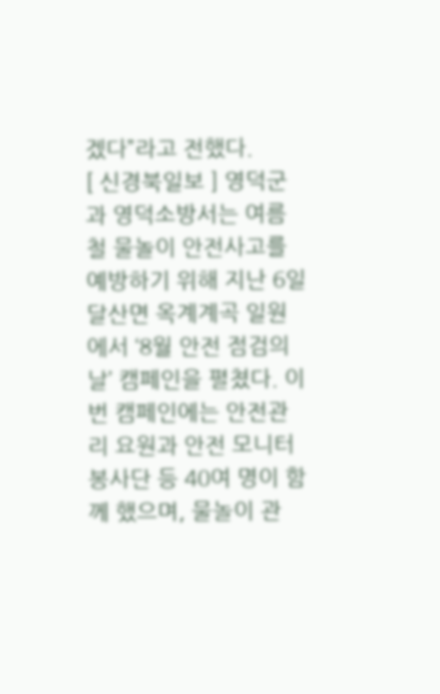겠다”라고 전했다.
[ 신경북일보 ] 영덕군과 영덕소방서는 여름철 물놀이 안전사고를 예방하기 위해 지난 6일 달산면 옥계계곡 일원에서 ‘8월 안전 점검의 날’ 캠페인을 펼쳤다. 이번 캠페인에는 안전관리 요원과 안전 모니터 봉사단 등 40여 명이 함께 했으며, 물놀이 관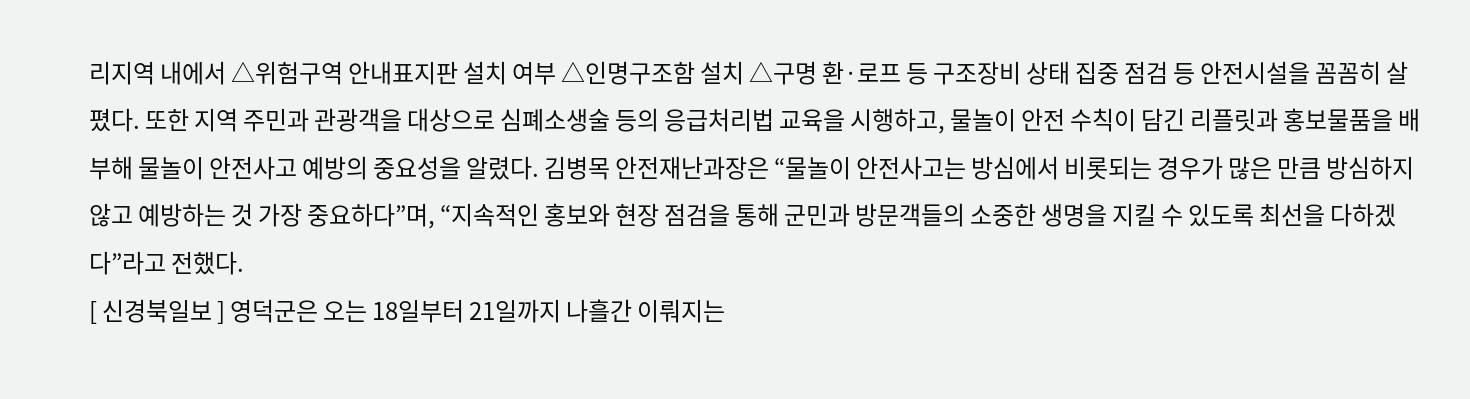리지역 내에서 △위험구역 안내표지판 설치 여부 △인명구조함 설치 △구명 환·로프 등 구조장비 상태 집중 점검 등 안전시설을 꼼꼼히 살폈다. 또한 지역 주민과 관광객을 대상으로 심폐소생술 등의 응급처리법 교육을 시행하고, 물놀이 안전 수칙이 담긴 리플릿과 홍보물품을 배부해 물놀이 안전사고 예방의 중요성을 알렸다. 김병목 안전재난과장은 “물놀이 안전사고는 방심에서 비롯되는 경우가 많은 만큼 방심하지 않고 예방하는 것 가장 중요하다”며, “지속적인 홍보와 현장 점검을 통해 군민과 방문객들의 소중한 생명을 지킬 수 있도록 최선을 다하겠다”라고 전했다.
[ 신경북일보 ] 영덕군은 오는 18일부터 21일까지 나흘간 이뤄지는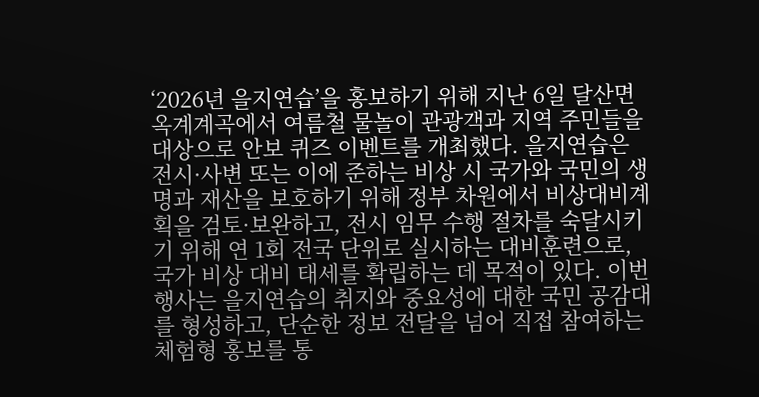‘2026년 을지연습’을 홍보하기 위해 지난 6일 달산면 옥계계곡에서 여름철 물놀이 관광객과 지역 주민들을 대상으로 안보 퀴즈 이벤트를 개최했다. 을지연습은 전시·사변 또는 이에 준하는 비상 시 국가와 국민의 생명과 재산을 보호하기 위해 정부 차원에서 비상대비계획을 검토·보완하고, 전시 임무 수행 절차를 숙달시키기 위해 연 1회 전국 단위로 실시하는 대비훈련으로, 국가 비상 대비 태세를 확립하는 데 목적이 있다. 이번 행사는 을지연습의 취지와 중요성에 대한 국민 공감대를 형성하고, 단순한 정보 전달을 넘어 직접 참여하는 체험형 홍보를 통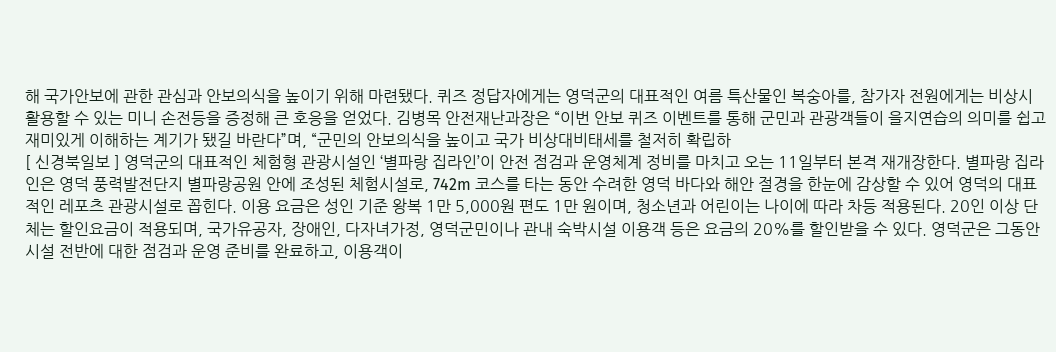해 국가안보에 관한 관심과 안보의식을 높이기 위해 마련됐다. 퀴즈 정답자에게는 영덕군의 대표적인 여름 특산물인 복숭아를, 참가자 전원에게는 비상시 활용할 수 있는 미니 손전등을 증정해 큰 호응을 얻었다. 김병목 안전재난과장은 “이번 안보 퀴즈 이벤트를 통해 군민과 관광객들이 을지연습의 의미를 쉽고 재미있게 이해하는 계기가 됐길 바란다”며, “군민의 안보의식을 높이고 국가 비상대비태세를 철저히 확립하
[ 신경북일보 ] 영덕군의 대표적인 체험형 관광시설인 ‘별파랑 집라인’이 안전 점검과 운영체계 정비를 마치고 오는 11일부터 본격 재개장한다. 별파랑 집라인은 영덕 풍력발전단지 별파랑공원 안에 조성된 체험시설로, 742m 코스를 타는 동안 수려한 영덕 바다와 해안 절경을 한눈에 감상할 수 있어 영덕의 대표적인 레포츠 관광시설로 꼽힌다. 이용 요금은 성인 기준 왕복 1만 5,000원 편도 1만 원이며, 청소년과 어린이는 나이에 따라 차등 적용된다. 20인 이상 단체는 할인요금이 적용되며, 국가유공자, 장애인, 다자녀가정, 영덕군민이나 관내 숙박시설 이용객 등은 요금의 20%를 할인받을 수 있다. 영덕군은 그동안 시설 전반에 대한 점검과 운영 준비를 완료하고, 이용객이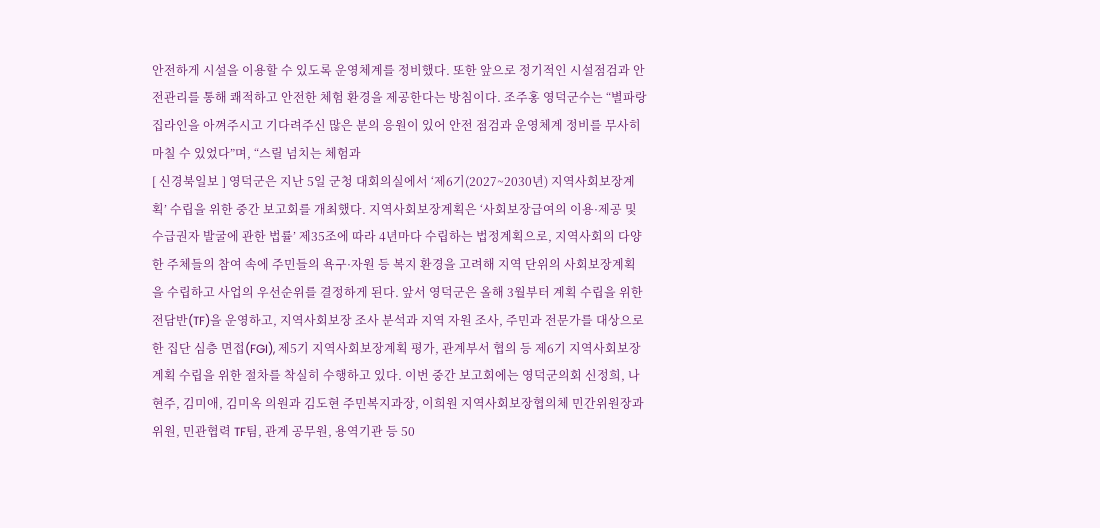안전하게 시설을 이용할 수 있도록 운영체계를 정비했다. 또한 앞으로 정기적인 시설점검과 안전관리를 통해 쾌적하고 안전한 체험 환경을 제공한다는 방침이다. 조주홍 영덕군수는 “별파랑 집라인을 아껴주시고 기다려주신 많은 분의 응원이 있어 안전 점검과 운영체계 정비를 무사히 마칠 수 있었다”며, “스릴 넘치는 체험과
[ 신경북일보 ] 영덕군은 지난 5일 군청 대회의실에서 ‘제6기(2027~2030년) 지역사회보장계획’ 수립을 위한 중간 보고회를 개최했다. 지역사회보장계획은 ‘사회보장급여의 이용·제공 및 수급권자 발굴에 관한 법률’ 제35조에 따라 4년마다 수립하는 법정계획으로, 지역사회의 다양한 주체들의 참여 속에 주민들의 욕구·자원 등 복지 환경을 고려해 지역 단위의 사회보장계획을 수립하고 사업의 우선순위를 결정하게 된다. 앞서 영덕군은 올해 3월부터 계획 수립을 위한 전담반(TF)을 운영하고, 지역사회보장 조사 분석과 지역 자원 조사, 주민과 전문가를 대상으로 한 집단 심층 면접(FGI), 제5기 지역사회보장계획 평가, 관계부서 협의 등 제6기 지역사회보장계획 수립을 위한 절차를 착실히 수행하고 있다. 이번 중간 보고회에는 영덕군의회 신정희, 나현주, 김미애, 김미옥 의원과 김도현 주민복지과장, 이희원 지역사회보장협의체 민간위원장과 위원, 민관협력 TF팀, 관계 공무원, 용역기관 등 50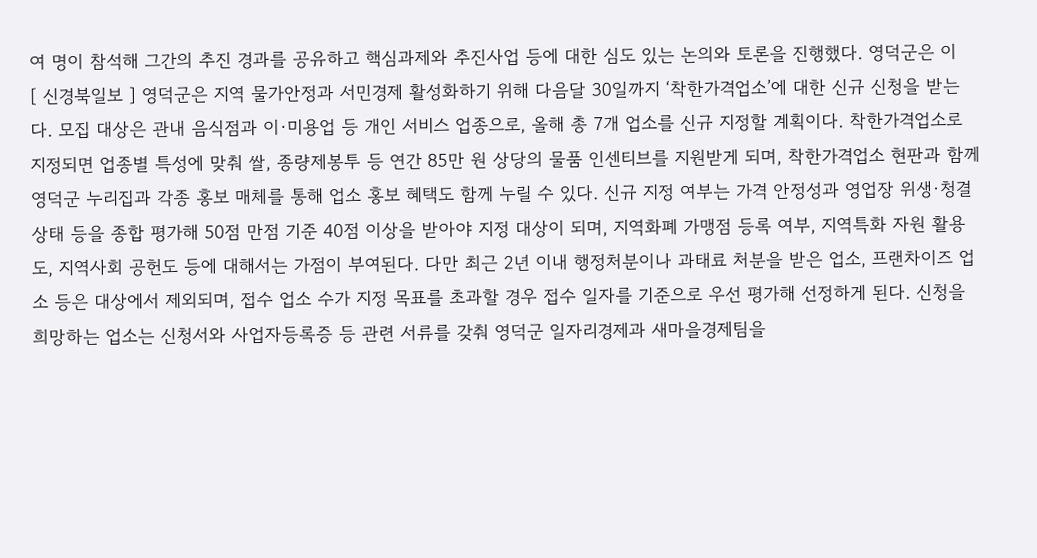여 명이 참석해 그간의 추진 경과를 공유하고 핵심과제와 추진사업 등에 대한 심도 있는 논의와 토론을 진행했다. 영덕군은 이
[ 신경북일보 ] 영덕군은 지역 물가안정과 서민경제 활성화하기 위해 다음달 30일까지 ‘착한가격업소’에 대한 신규 신청을 받는다. 모집 대상은 관내 음식점과 이·미용업 등 개인 서비스 업종으로, 올해 총 7개 업소를 신규 지정할 계획이다. 착한가격업소로 지정되면 업종별 특성에 맞춰 쌀, 종량제봉투 등 연간 85만 원 상당의 물품 인센티브를 지원받게 되며, 착한가격업소 현판과 함께 영덕군 누리집과 각종 홍보 매체를 통해 업소 홍보 혜택도 함께 누릴 수 있다. 신규 지정 여부는 가격 안정성과 영업장 위생·청결 상태 등을 종합 평가해 50점 만점 기준 40점 이상을 받아야 지정 대상이 되며, 지역화폐 가맹점 등록 여부, 지역특화 자원 활용도, 지역사회 공헌도 등에 대해서는 가점이 부여된다. 다만 최근 2년 이내 행정처분이나 과태료 처분을 받은 업소, 프랜차이즈 업소 등은 대상에서 제외되며, 접수 업소 수가 지정 목표를 초과할 경우 접수 일자를 기준으로 우선 평가해 선정하게 된다. 신청을 희망하는 업소는 신청서와 사업자등록증 등 관련 서류를 갖춰 영덕군 일자리경제과 새마을경제팀을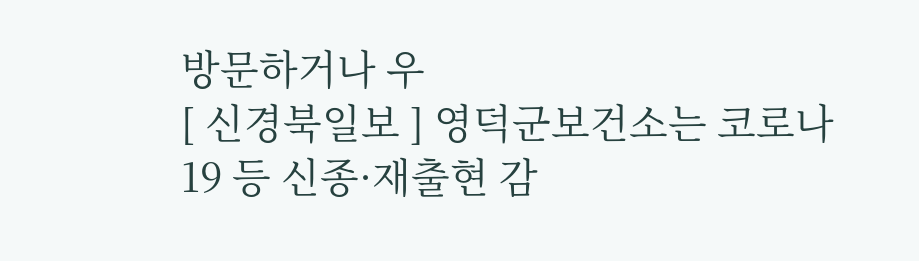방문하거나 우
[ 신경북일보 ] 영덕군보건소는 코로나19 등 신종·재출현 감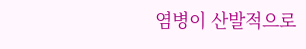염병이 산발적으로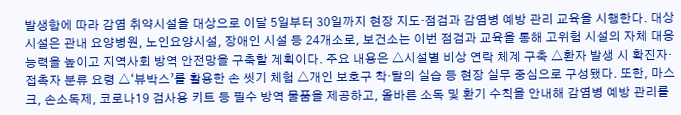발생함에 따라 감염 취약시설을 대상으로 이달 5일부터 30일까지 현장 지도·점검과 감염병 예방 관리 교육을 시행한다. 대상 시설은 관내 요양병원, 노인요양시설, 장애인 시설 등 24개소로, 보건소는 이번 점검과 교육을 통해 고위험 시설의 자체 대응 능력을 높이고 지역사회 방역 안전망을 구축할 계획이다. 주요 내용은 △시설별 비상 연락 체계 구축 △환자 발생 시 확진자·접촉자 분류 요령 △‘뷰박스’를 활용한 손 씻기 체험 △개인 보호구 착·탈의 실습 등 현장 실무 중심으로 구성됐다. 또한, 마스크, 손소독제, 코로나19 검사용 키트 등 필수 방역 물품을 제공하고, 올바른 소독 및 환기 수칙을 안내해 감염병 예방 관리를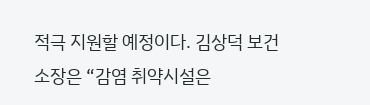적극 지원할 예정이다. 김상덕 보건소장은 “감염 취약시설은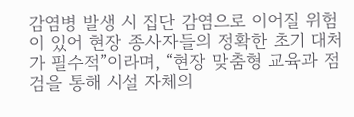감염병 발생 시 집단 감염으로 이어질 위험이 있어 현장 종사자들의 정확한 초기 대처가 필수적”이라며, “현장 맞춤형 교육과 점검을 통해 시설 자체의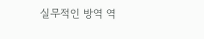실무적인 방역 역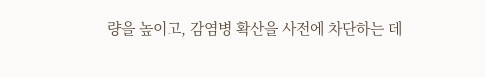량을 높이고, 감염병 확산을 사전에 차단하는 데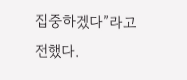집중하겠다”라고 전했다.